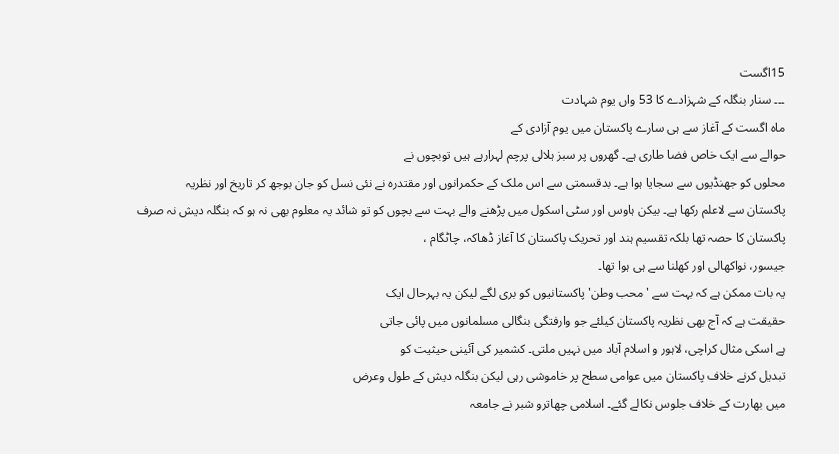15اگست
۔۔۔ سنار بنگلہ کے شہزادے کا 53 واں یوم شہادت
ماہ اگست کے آغاز سے ہی سارے پاکستان میں یوم آزادی کے
حوالے سے ایک خاص فضا طاری ہے۔ گھروں پر سبز ہلالی پرچم لہرارہے ہیں توبچوں نے
محلوں کو جھنڈیوں سے سجایا ہوا ہے۔ بدقسمتی سے اس ملک کے حکمرانوں اور مقتدرہ نے نئی نسل کو جان بوجھ کر تاریخ اور نظریہ
پاکستان سے لاعلم رکھا ہے۔ بیکن ہاوس اور سٹی اسکول میں پڑھنے والے بہت سے بچوں کو تو شائد یہ معلوم بھی نہ ہو کہ بنگلہ دیش نہ صرف
پاکستان کا حصہ تھا بلکہ تقسیم ہند اور تحریک پاکستان کا آغاز ڈھاکہ، چاٹگام ،
جیسور، نواکھالی اور کھلنا سے ہی ہوا تھا۔
یہ بات ممکن ہے کہ بہت سے 'محب وطن' پاکستانیوں کو بری لگے لیکن یہ بہرحال ایک
حقیقت ہے کہ آج بھی نظریہ پاکستان کیلئے جو وارفتگی بنگالی مسلمانوں میں پائی جاتی
ہے اسکی مثال کراچی، لاہور و اسلام آباد میں نہیں ملتی۔ کشمیر کی آئینی حیثیت کو
تبدیل کرنے خلاف پاکستان میں عوامی سطح پر خاموشی رہی لیکن بنگلہ دیش کے طول وعرض
میں بھارت کے خلاف جلوس نکالے گئے۔ اسلامی چھاترو شبر نے جامعہ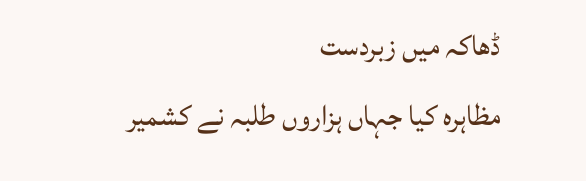ڈھاکہ میں زبردست
مظاہرہ کیا جہاں ہزاروں طلبہ نے کشمیر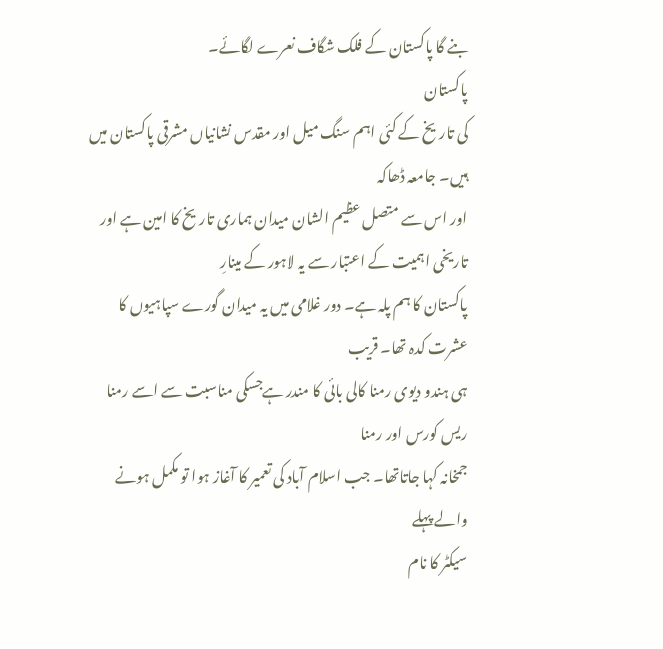بنے گا پاکستان کے فلک شگاف نعرے لگائے۔
پاکستان
کی تاریخ کے کئی اہم سنگ میل اور مقدس نشانیاں مشرقی پاکستان میں ہیں۔ جامعہ ڈھاکہ
اور اس سے متصل عظیم الشان میدان ہماری تاریخ کا امین ہے اور تاریخی اہمیت کے اعتبار سے یہ لاہور کے مینارِ
پاکستان کا ہم پلہ ہے۔ دور غلامی میں یہ میدان گورے سپاہیوں کا عشرت کدہ تھا۔ قریب
ہی ہندو دیوی رمنا کالی بائی کا مندر ہےجسکی مناسبت سے اسے رمنا ریس کورس اور رمنا
جمخانہ کہا جاتاتھا۔ جب اسلام آباد کی تعمیر کا آغاز ہوا تو مکمل ہونے والے پہلے
سیکٹر کا نام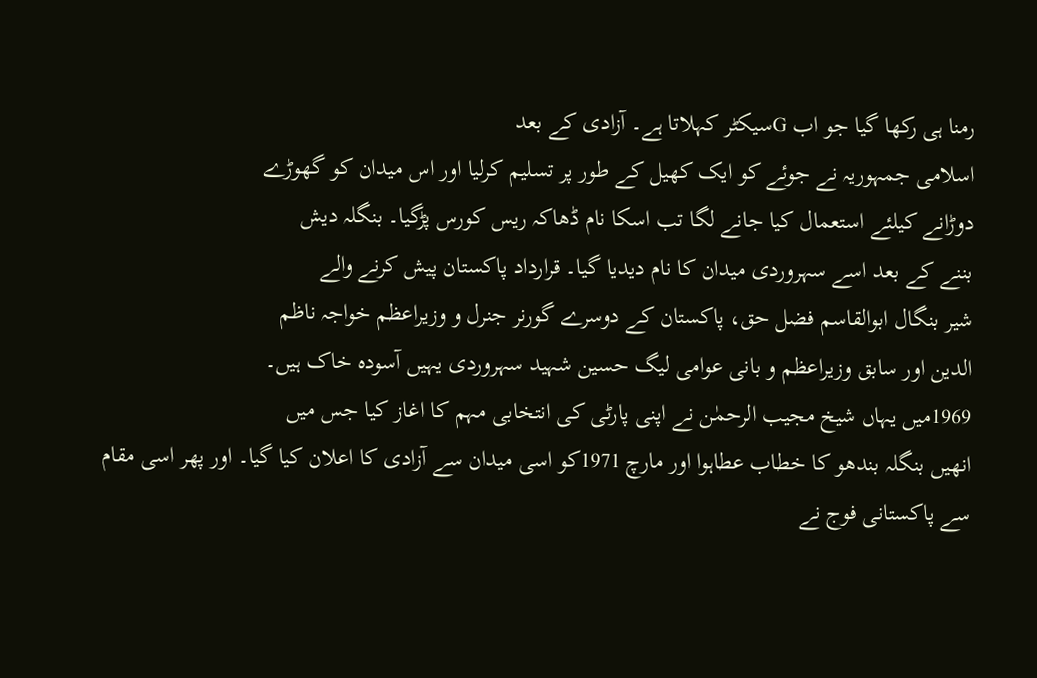رمنا ہی رکھا گیا جو اب Gسیکٹر کہلاتا ہے۔ آزادی کے بعد
اسلامی جمہوریہ نے جوئے کو ایک کھیل کے طور پر تسلیم کرلیا اور اس میدان کو گھوڑے
دوڑانے کیلئے استعمال کیا جانے لگا تب اسکا نام ڈھاکہ ریس کورس پڑگیا۔ بنگلہ دیش
بننے کے بعد اسے سہروردی میدان کا نام دیدیا گیا۔ قرارداد پاکستان پیش کرنے والے
شیر بنگال ابوالقاسم فضل حق، پاکستان کے دوسرے گورنر جنرل و وزیراعظم خواجہ ناظم
الدین اور سابق وزیراعظم و بانی عوامی لیگ حسین شہید سہروردی یہیں آسودہ خاک ہیں۔
1969میں یہاں شیخ مجیب الرحمٰن نے اپنی پارٹی کی انتخابی مہم کا اغاز کیا جس میں
انھیں بنگلہ بندھو کا خطاب عطاہوا اور مارچ 1971کو اسی میدان سے آزادی کا اعلان کیا گیا۔ اور پھر اسی مقام
سے پاکستانی فوج نے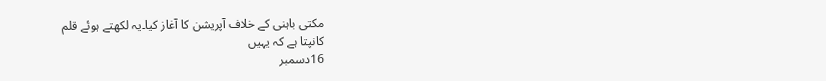مکتی باہنی کے خلاف آپریشن کا آغاز کیا۔یہ لکھتے ہوئے قلم
کانپتا ہے کہ یہیں
16دسمبر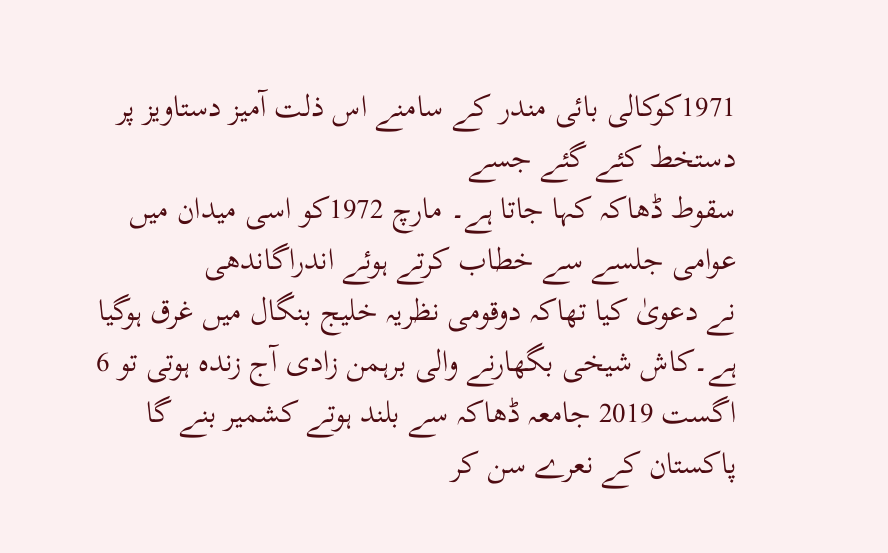1971کوکالی بائی مندر کے سامنے اس ذلت آمیز دستاویز پر دستخط کئے گئے جسے
سقوط ڈھاکہ کہا جاتا ہے۔ مارچ 1972کو اسی میدان میں عوامی جلسے سے خطاب کرتے ہوئے اندراگاندھی
نے دعویٰ کیا تھاکہ دوقومی نظریہ خلیج بنگال میں غرق ہوگیا ہے۔کاش شیخی بگھارنے والی برہمن زادی آج زندہ ہوتی تو 6
اگست 2019 جامعہ ڈھاکہ سے بلند ہوتے کشمیر بنے گا پاکستان کے نعرے سن کر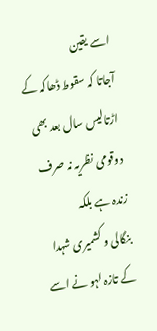اسے یقین
آجاتا کہ سقوط ڈھاکہ کے اڑتالیس سال بعد بھی دوقومی نظریہ نہ صرف زندہ ہے بلکہ
بنگالی و کشمیری شہدا کے تازہ لہو نے اسے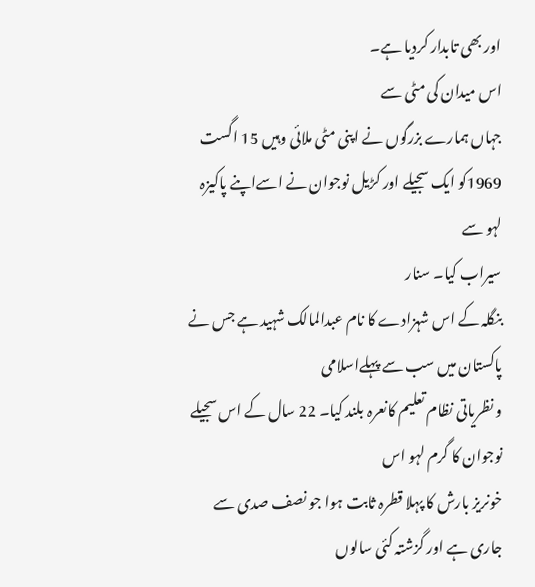اور بھی تابدار کردیا ہے۔
اس میدان کی مٹی سے
جہاں ہمارے بزرگوں نے اپنی مٹی ملائی وہیں 15 اگست 1969کو ایک سجیلے اور کڑیل نوجوان نے اسےاپنے پاکیزہ لہو سے
سیراب کیا۔ سنار
بنگلہ کے اس شہزادے کا نام عبدالمالک شہید ہے جس نے پاکستان میں سب سے پہلےاسلامی
و نظریاتی نظام تعلیم کانعرہ بلند کیا۔ 22 سال کے اس سجیلے نوجوان کا گرم لہو اس
خونریز بارش کا پہلا قطرہ ثابت ہوا جو نصف صدی سے جاری ہے اور گزشتہ کئی سالوں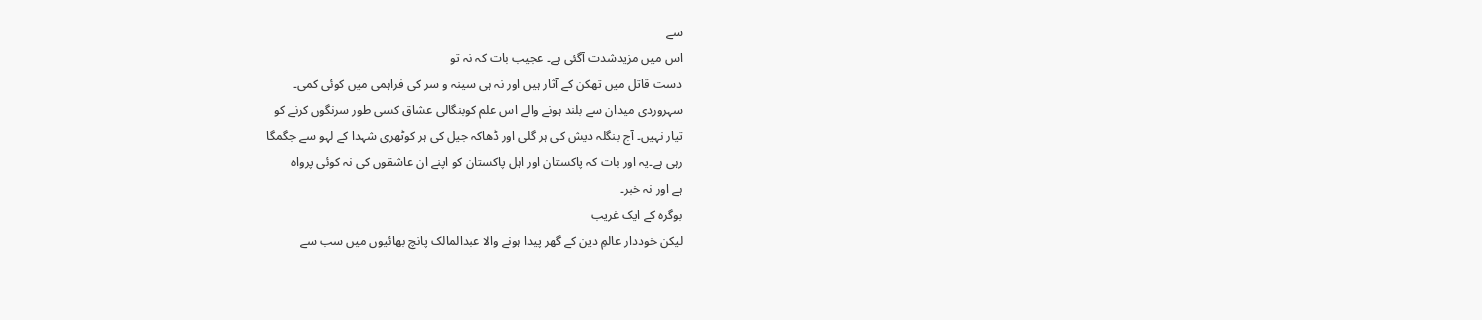سے
اس میں مزیدشدت آگئی ہے۔ عجیب بات کہ نہ تو
دست قاتل میں تھکن کے آثار ہیں اور نہ ہی سینہ و سر کی فراہمی میں کوئی کمی۔
سہروردی میدان سے بلند ہونے والے اس علم کوبنگالی عشاق کسی طور سرنگوں کرنے کو
تیار نہیں۔ آج بنگلہ دیش کی ہر گلی اور ڈھاکہ جیل کی ہر کوٹھری شہدا کے لہو سے جگمگا
رہی ہے۔یہ اور بات کہ پاکستان اور اہل پاکستان کو اپنے ان عاشقوں کی نہ کوئی پرواہ
ہے اور نہ خبر۔
بوگرہ کے ایک غریب
لیکن خوددار عالمِ دین کے گھر پیدا ہونے والا عبدالمالک پانچ بھائیوں میں سب سے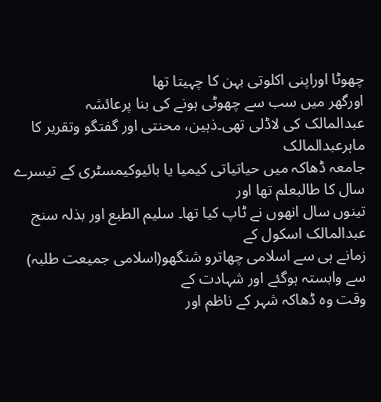چھوٹا اوراپنی اکلوتی بہن کا چہیتا تھا
اورگھر میں سب سے چھوٹی ہونے کی بنا پرعائشہ
عبدالمالک کی لاڈلی تھی۔ذہین، محنتی اور گفتگو وتقریر کا ماہرعبدالمالک
جامعہ ڈھاکہ میں حیاتیاتی کیمیا یا بائیوکیمسٹری کے تیسرے سال کا طالبعلم تھا اور
تینوں سال انھوں نے ٹاپ کیا تھا۔ سلیم الطبع اور بذلہ سنج عبدالمالک اسکول کے
زمانے ہی سے اسلامی چھاترو شنگھو(اسلامی جمیعت طلبہ) سے وابستہ ہوگئے اور شہادت کے
وقت وہ ڈھاکہ شہر کے ناظم اور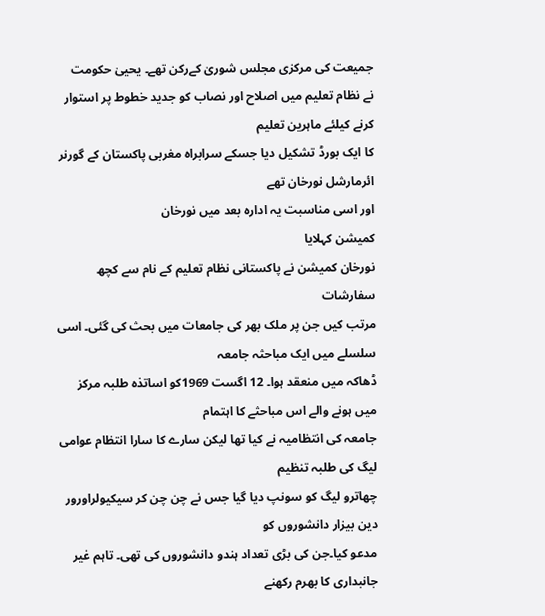جمیعت کی مرکزی مجلس شوریٰ کےرکن تھے۔ یحییٰ حکومت
نے نظام تعلیم میں اصلاح اور نصاب کو جدید خطوط پر استوار کرنے کیلئے ماہرین تعلیم
کا ایک بورڈ تشکیل دیا جسکے سرابراہ مغربی پاکستان کے گورنر ائرمارشل نورخان تھے
اور اسی مناسبت یہ ادارہ بعد میں نورخان
کمیشن کہلایا
نورخان کمیشن نے پاکستانی نظام تعلیم کے نام سے کچھ سفارشات
مرتب کیں جن پر ملک بھر کی جامعات میں بحث کی گئی۔ اسی سلسلے میں ایک مباحثہ جامعہ
ڈھاکہ میں منعقد ہوا۔ 12 اگست 1969کو اساتذہ طلبہ مرکز میں ہونے والے اس مباحثے کا اہتمام
جامعہ کی انتظامیہ نے کیا تھا لیکن سارے کا سارا انتظام عوامی لیگ کی طلبہ تنظیم
چھاترو لیگ کو سونپ دیا گیا جس نے چن چن کر سیکیولراورور دین بیزار دانشوروں کو
مدعو کیا۔جن کی بڑی تعداد ہندو دانشوروں کی تھی۔ تاہم غیر جانبداری کا بھرم رکھنے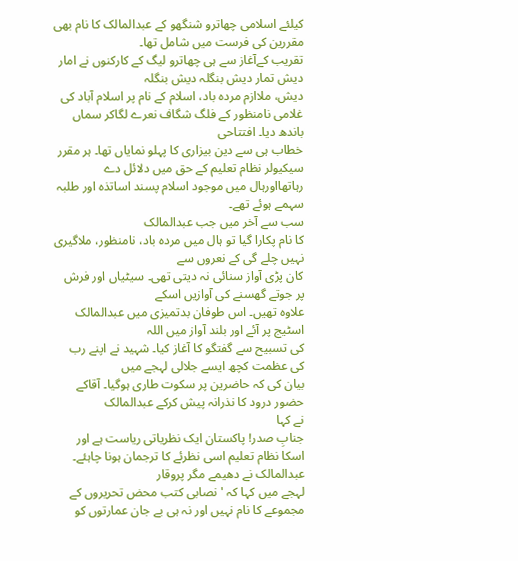کیلئے اسلامی چھاترو شنگھو کے عبدالمالک کا نام بھی مقررین کی فرست میں شامل تھا۔
تقریب کےآغاز سے ہی چھاترو لیگ کے کارکنوں نے امار دیش تمار دیش بنگلہ دیش بنگلہ
دیش، ملاازم مردہ باد، اسلام کے نام پر اسلام آباد کی غلامی نامنظور کے فلگ شگاف نعرے لگاکر سماں باندھ دیا۔ افتتاحی
خطاب ہی سے دین بیزاری کا پہلو نمایاں تھا۔ ہر مقرر سیکیولر نظام تعلیم کے حق میں دلائل دے
رہاتھااورہال میں موجود اسلام پسند اساتذہ اور طلبہ سہمے ہوئے تھے۔
سب سے آخر میں جب عبدالمالک
کا نام پکارا گیا تو ہال میں مردہ باد، نامنظور، ملاگیری نہیں چلے گی کے نعروں سے
کان پڑی آواز سنائی نہ دیتی تھی۔ سیٹیاں اور فرش پر جوتے گھسنے کی آوازیں اسکے
علاوہ تھیں۔ اس طوفان بدتمیزی میں عبدالمالک اسٹیج پر آئے اور بلند آواز میں اللہ
کی تسبیح سے گفتگو کا آغاز کیا۔ شہید نے اپنے رب کی عظمت کچھ ایسے جلالی لہجے میں
بیان کی کہ حاضرین پر سکوت طاری ہوگیا۔ آقاکے حضور درود کا نذرانہ پیش کرکے عبدالمالک
نے کہا
جنابِ صدر! پاکستان ایک نظریاتی ریاست ہے اور
اسکا نظام تعلیم اسی نظرئے کا ترجمان ہونا چاہئے۔ عبدالمالک نے دھیمے مگر پروقار
لہجے میں کہا کہ 'نصابی کتب محض تحریروں کے مجموعے کا نام نہیں اور نہ ہی بے جان عمارتوں کو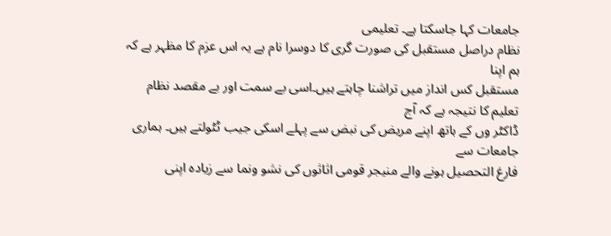جامعات کہا جاسکتا ہے۔ تعلیمی
نظام دراصل مستقبل کی صورت گری کا دوسرا نام ہے یہ اس عزم کا مظہر ہے کہ ہم اپنا
مستقبل کس انداز میں تراشنا چاہتے ہیں۔اسی بے سمت اور بے مقصد نظام تعلیم کا نتیجہ ہے کہ آج
ڈاکٹر وں کے ہاتھ اپنے مریض کی نبض سے پہلے اسکی جیب ٹٹولتے ہیں۔ ہماری جامعات سے
فارغ التحصیل ہونے والے منیجر قومی اثاثوں کی نشو ونما سے زیادہ اپنی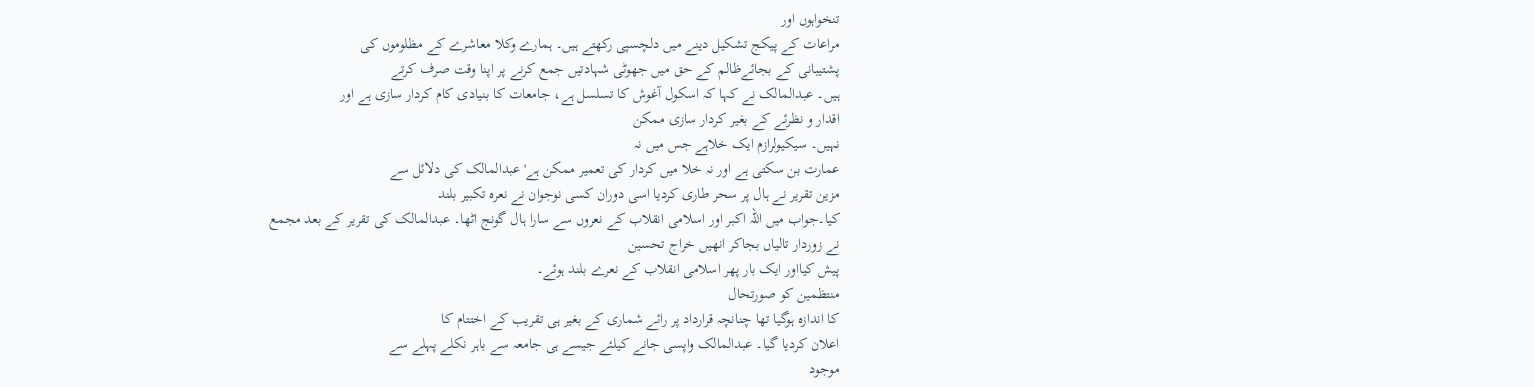تنخواہوں اور
مراعات کے پیکج تشکیل دینے میں دلچسپی رکھتے ہیں۔ ہمارے وکلا معاشرے کے مظلوموں کی
پشتیبانی کے بجائےظالم کے حق میں جھوٹی شہادتیں جمع کرنے پر اپنا وقت صرف کرتے
ہیں۔ عبدالمالک نے کہا کہ اسکول آغوش کا تسلسل ہے، جامعات کا بنیادی کام کردار سازی ہے اور
اقدار و نظرئے کے بغیر کردار سازی ممکن
نہیں۔ سیکیولرازم ایک خلاہے جس میں نہ
عمارت بن سکتی ہے اور نہ خلا میں کردار کی تعمیر ممکن ہے' عبدالمالک کی دلائل سے
مزین تقریر نے ہال پر سحر طاری کردیا اسی دوران کسی نوجوان نے نعرہ تکبیر بلند
کیا۔جواب میں اللہ اکبر اور اسلامی انقلاب کے نعروں سے سارا ہال گونج اٹھا۔ عبدالمالک کی تقریر کے بعد مجمع
نے زوردار تالیاں بجاکر انھیں خراج تحسین
پیش کیااور ایک بار پھر اسلامی انقلاب کے نعرے بلند ہوئے۔
منتظمین کو صورتحال
کا اندازہ ہوگیا تھا چنانچہ قرارداد پر رائے شماری کے بغیر ہی تقریب کے اختتام کا
اعلان کردیا گیا۔ عبدالمالک واپسی جانے کیلئے جیسے ہی جامعہ سے باہر نکلے پہلے سے
موجود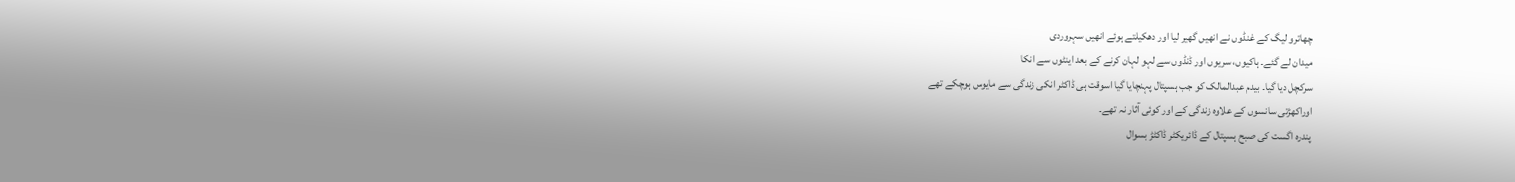چھاترو لیگ کے غنڈوں نے انھیں گھیر لیا اور دھکیلتے ہوئے انھیں سہروردی
میدان لے گئے۔ ہاکیوں، سریوں اور ڈنڈوں سے لہو لہان کرنے کے بعد اینٹوں سے انکا
سرکچل دیا گیا۔ بیدم عبدالمالک کو جب ہسپتال پہنچایا گیا اسوقت ہی ڈاکٹر انکی زندگی سے مایوس ہوچکے تھے
اوراکھڑتی سانسوں کے علاوہ زندگی کے اور کوئی آثار نہ تھے۔
پندرہ اگست کی صبح ہسپتال کے ڈائریکٹر ڈاکٹڑ بسوال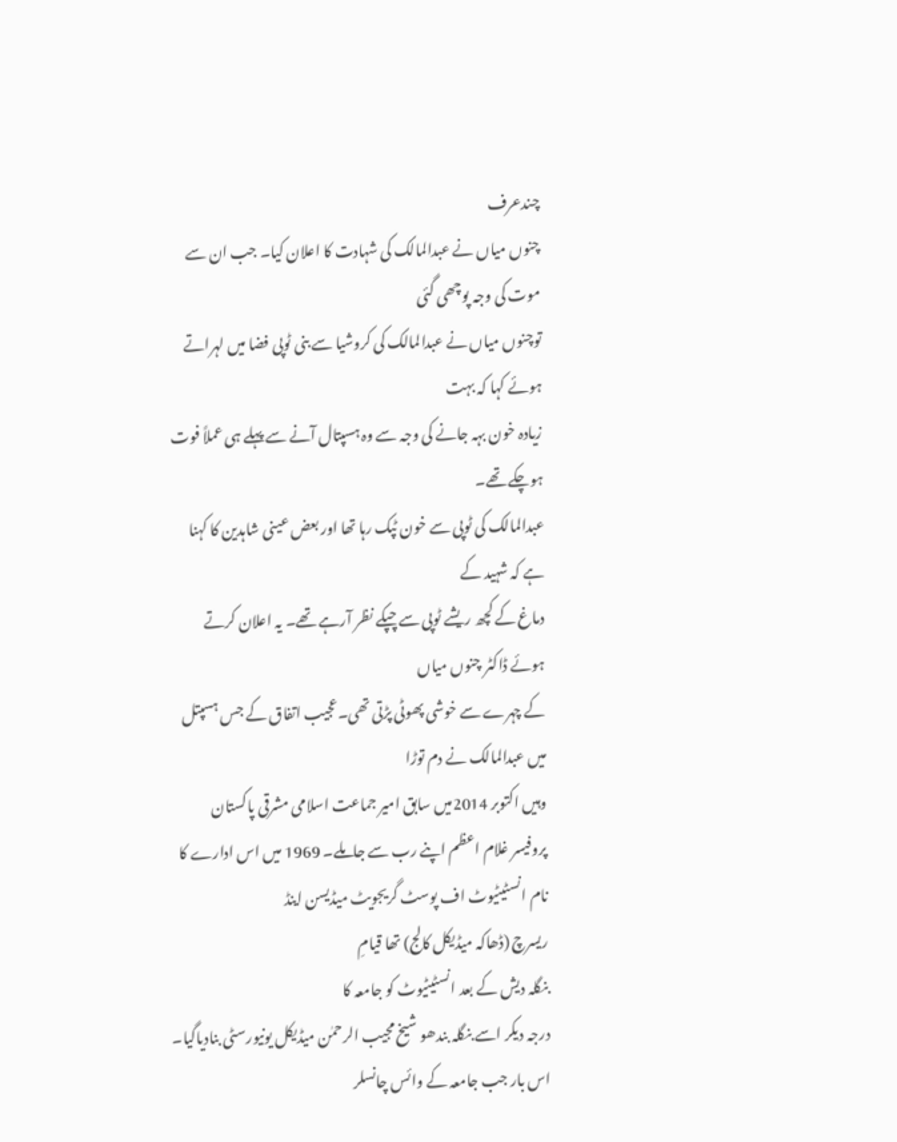چندعرف
چنوں میاں نے عبدالمالک کی شہادت کا اعلان کیا۔ جب ان سے موت کی وجہ پوچھی گئی
توچنوں میاں نے عبدالمالک کی کروشیا سے بنی ٹوپی فضا میں لہراتے ہوئے کہا کہ بہت
زیادہ خون بہہ جانے کی وجہ سے وہ ہسپتال آنے سے پہلے ہی عملاً فوت ہوچکے تھے۔
عبدالمالک کی ٹوپی سے خون ٹپک رہا تھا اور بعض عینی شاہدین کا کہنا ہے کہ شہید کے
دماغ کے کچھ ریشے ٹوپی سے چپکے نظر آرہے تھے۔ یہ اعلان کرتے ہوئے ڈاکٹر چنوں میاں
کے چہرے سے خوشی پھوٹی پڑتی تھی۔عجیب اتفاق کے جس ہسپتل میں عبدالمالک نے دم توڑا
وہیں اکتوبر 2014میں سابق امیر جماعت اسلامی مشرقی پاکستان
پروفیسر غلام اعظم اپنے رب سے جاملے۔ 1969 میں اس ادارے کا نام انسٹیٹیوٹ اف پوسٹ گریجویٹ میڈیسن اینڈ
ریسرچ (ڈھاکہ میڈیکل کالج) تھا قیامِ
بنگلہ دیش کے بعد انسٹیٹیوٹ کو جامعہ کا
درجہ دیکر اسے بنگلہ بندھو شیخ مجیب الرحمٰن میڈیکل یونیورسٹی بنادیاگیا۔
اس بار جب جامعہ کے وائس چانسلر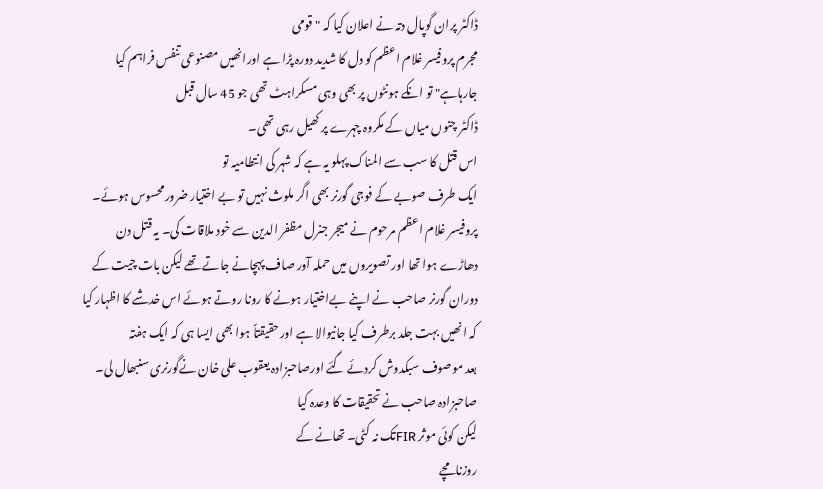ڈاکٹر پران گوپال دتہ نے اعلان کیا کہ "قومی
مجرم پروفیسر غلام اعظم کو دل کا شدید دورہ پڑا ہے اورانھیں مصنوعی تنفس فراہم کیا
جارہاہے" تو انکے ہونٹوں پر بھی وہی مسکراہٹ تھی جو 45 سال قبل
ڈاکٹر چنوں میاں کے مکروہ چہرے پر کھیل رہی تھی۔
اس قتل کا سب سے المناک پہلو یہ ہے کہ شہر کی انتطامیہ تو
ایک طرف صوبے کے فوجی گورنر بھی اگر ملوث نہیں تو بے اختیار ضرورمحسوس ہوئے۔
پروفیسر غلام اعظم مرحوم نے میجر جنرل مظفر الدین سے خود ملاقات کی۔ یہ قتل دن
دھاڑے ہوا تھا اور تصویروں میں حملہ آور صاف پہچانے جاتے تھے لیکن بات چیت کے
دوران گورنر صاحب نے اپنے بےاختیار ہونے کا رونا روتے ہوئے اس خدشے کا اظہار کیا
کہ انھیں بہت جلد برطرف کیا جانیوالا ہے اور حقیقتاً ہوا بھی ایسا ہی کہ ایک ہفتہ
بعد موصوف سبکدوش کردئے گئے اورصاحبزادہ یعقوب علی خان نےگورنری سنبھال لی۔
صاحبزادہ صاحب نے تحقیقات کا وعدہ کیا
لیکن کوئی موثر FIRتک نہ کٹی۔ تھانے کے
روزنامچے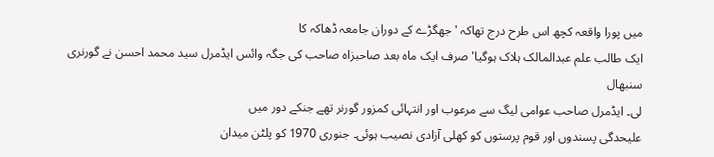میں پورا واقعہ کچھ اس طرح درج تھاکہ ' جھگڑے کے دوران جامعہ ڈھاکہ کا
ایک طالب علم عبدالمالک ہلاک ہوگیا' صرف ایک ماہ بعد صاحبزاہ صاحب کی جگہ وائس ایڈمرل سید محمد احسن نے گورنری سنبھال
لی۔ ایڈمرل صاحب عوامی لیگ سے مرعوب اور انتہائی کمزور گورنر تھے جنکے دور میں
علیحدگی پسندوں اور قوم پرستوں کو کھلی آزادی نصیب ہوئی۔ جنوری 1970 کو پلٹن میدان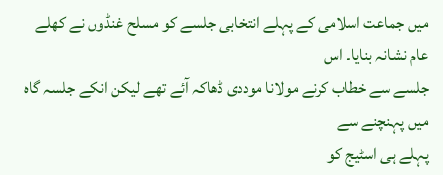میں جماعت اسلامی کے پہلے انتخابی جلسے کو مسلح غنڈوں نے کھلے عام نشانہ بنایا۔ اس
جلسے سے خطاب کرنے مولانا موددی ڈھاکہ آئے تھے لیکن انکے جلسہ گاہ میں پہنچنے سے
پہلے ہی اسٹیج کو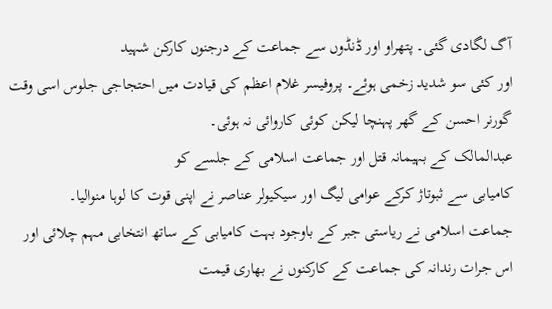آگ لگادی گئی۔ پتھراو اور ڈنڈوں سے جماعت کے درجنوں کارکن شہید
اور کئی سو شدید زخمی ہوئے۔ پروفیسر غلام اعظم کی قیادت میں احتجاجی جلوس اسی وقت
گورنر احسن کے گھر پہنچا لیکن کوئی کاروائی نہ ہوئی۔
عبدالمالک کے بہیمانہ قتل اور جماعت اسلامی کے جلسے کو
کامیابی سے ثبوتاژ کرکے عوامی لیگ اور سیکیولر عناصر نے اپنی قوت کا لوہا منوالیا۔
جماعت اسلامی نے ریاستی جبر کے باوجود بہت کامیابی کے ساتھ انتخابی مہم چلائی اور
اس جرات رندانہ کی جماعت کے کارکنوں نے بھاری قیمت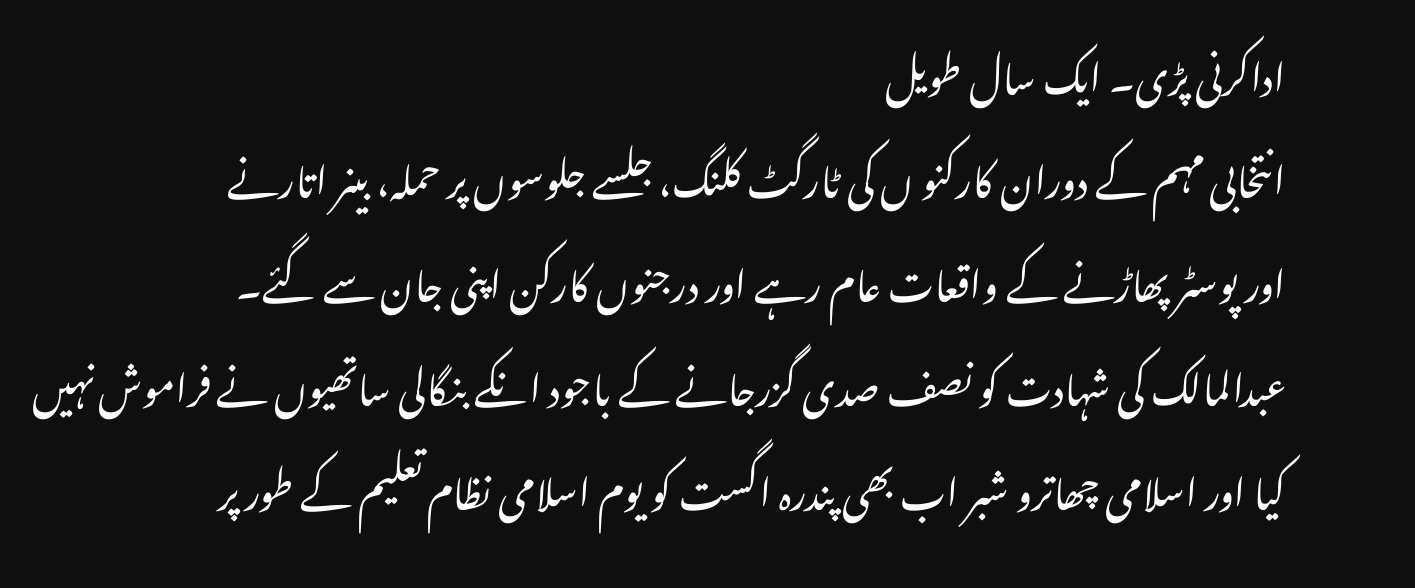اداکرنی پڑی۔ ایک سال طویل
انتخابی مہم کے دوران کارکنو ں کی ٹارگٹ کلنگ، جلسے جلوسوں پر حملہ، بینر اتارنے
اور پوسٹر پھاڑنے کے واقعات عام رہے اور درجنوں کارکن اپنی جان سے گئے۔
عبدالمالک کی شہادت کو نصف صدی گزرجانے کے باجود انکے بنگالی ساتھیوں نے فراموش نہیں کیا اور اسلامی چھاترو شبر اب بھی پندرہ اگست کو یوم اسلامی نظام تعلیم کے طور پر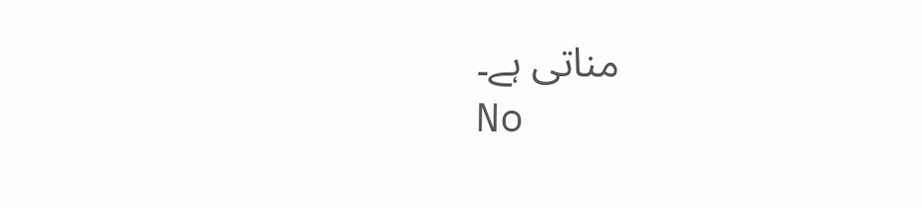مناتی ہے۔
No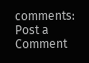comments:
Post a Comment